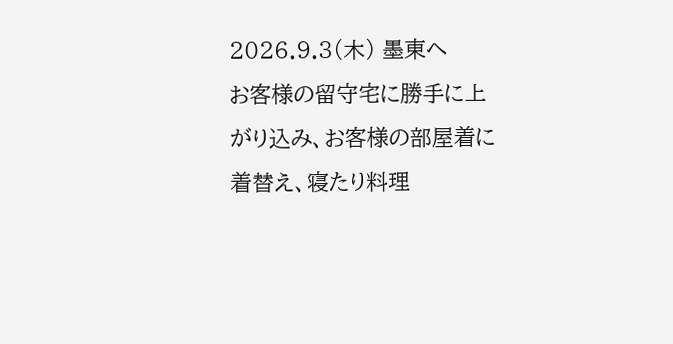2026.9.3(木) 墨東へ
お客様の留守宅に勝手に上がり込み、お客様の部屋着に着替え、寝たり料理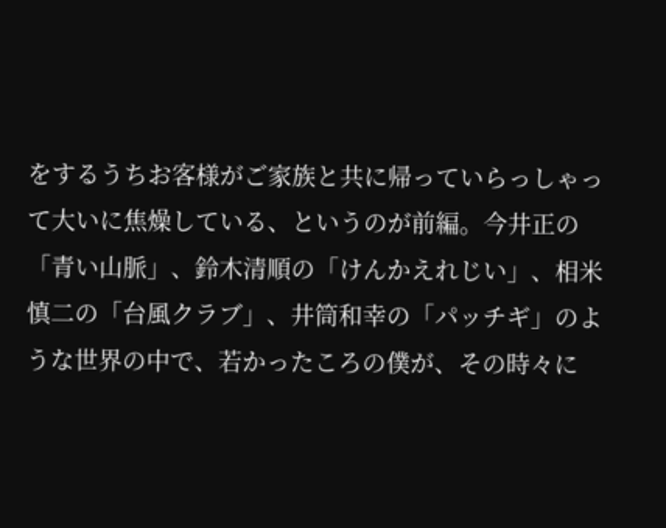をするうちお客様がご家族と共に帰っていらっしゃって大いに焦燥している、というのが前編。今井正の「青い山脈」、鈴木清順の「けんかえれじい」、相米慎二の「台風クラブ」、井筒和幸の「パッチギ」のような世界の中で、若かったころの僕が、その時々に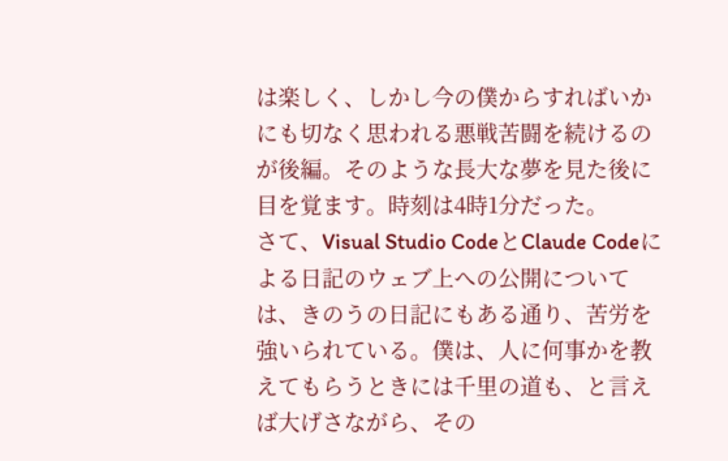は楽しく、しかし今の僕からすればいかにも切なく思われる悪戦苦闘を続けるのが後編。そのような長大な夢を見た後に目を覚ます。時刻は4時1分だった。
さて、Visual Studio CodeとClaude Codeによる日記のウェブ上への公開については、きのうの日記にもある通り、苦労を強いられている。僕は、人に何事かを教えてもらうときには千里の道も、と言えば大げさながら、その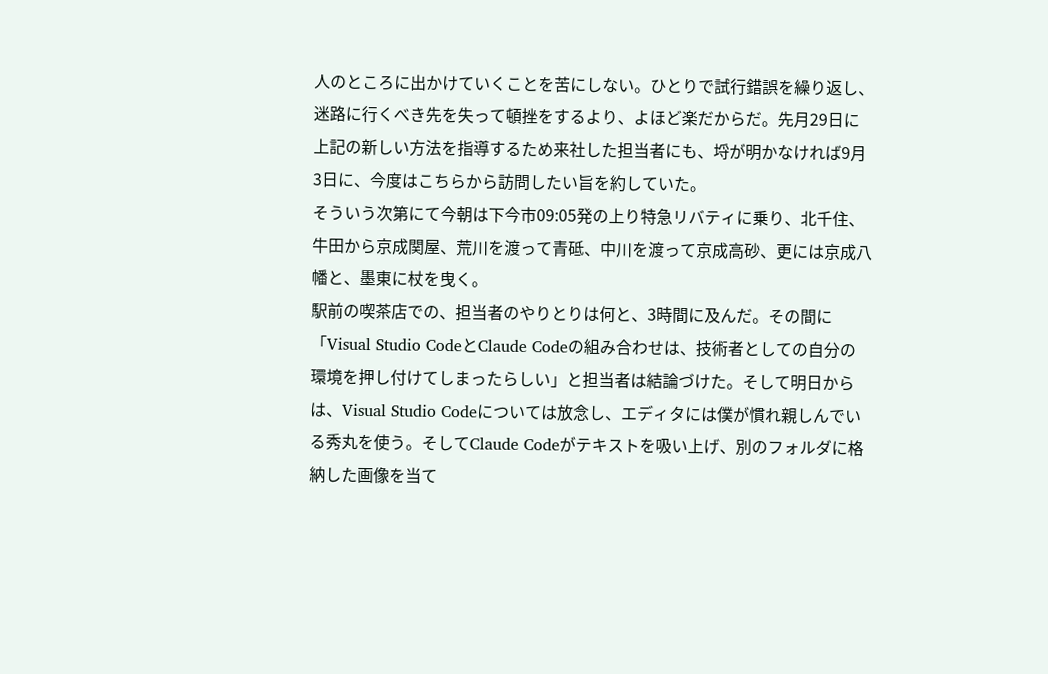人のところに出かけていくことを苦にしない。ひとりで試行錯誤を繰り返し、迷路に行くべき先を失って頓挫をするより、よほど楽だからだ。先月29日に上記の新しい方法を指導するため来社した担当者にも、埒が明かなければ9月3日に、今度はこちらから訪問したい旨を約していた。
そういう次第にて今朝は下今市09:05発の上り特急リバティに乗り、北千住、牛田から京成関屋、荒川を渡って青砥、中川を渡って京成高砂、更には京成八幡と、墨東に杖を曳く。
駅前の喫茶店での、担当者のやりとりは何と、3時間に及んだ。その間に「Visual Studio CodeとClaude Codeの組み合わせは、技術者としての自分の環境を押し付けてしまったらしい」と担当者は結論づけた。そして明日からは、Visual Studio Codeについては放念し、エディタには僕が慣れ親しんでいる秀丸を使う。そしてClaude Codeがテキストを吸い上げ、別のフォルダに格納した画像を当て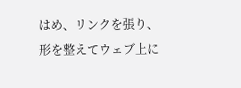はめ、リンクを張り、形を整えてウェブ上に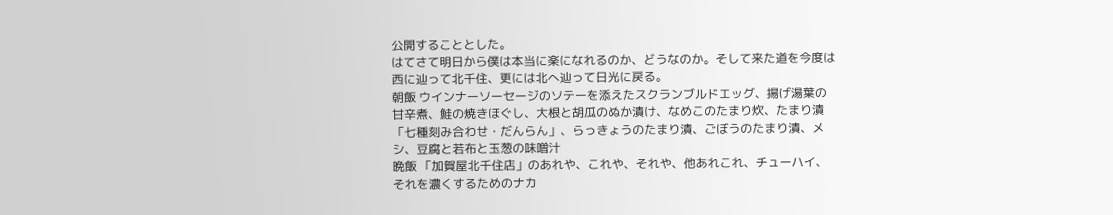公開することとした。
はてさて明日から僕は本当に楽になれるのか、どうなのか。そして来た道を今度は西に辿って北千住、更には北へ辿って日光に戻る。
朝飯 ウインナーソーセージのソテーを添えたスクランブルドエッグ、揚げ湯葉の甘辛煮、鮭の焼きほぐし、大根と胡瓜のぬか漬け、なめこのたまり炊、たまり漬「七種刻み合わせ・だんらん」、らっきょうのたまり漬、ごぼうのたまり漬、メシ、豆腐と若布と玉葱の味噌汁
晩飯 「加賀屋北千住店」のあれや、これや、それや、他あれこれ、チューハイ、それを濃くするためのナカ